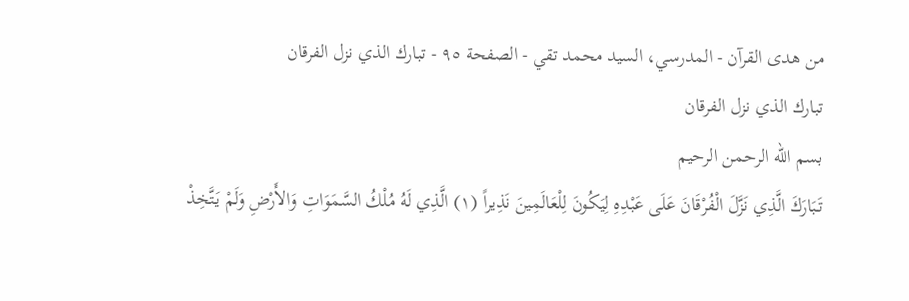من هدى القرآن - المدرسي، السيد محمد تقي - الصفحة ٩٥ - تبارك الذي نزل الفرقان
تبارك الذي نزل الفرقان
بسم الله الرحمن الرحيم
تَبَارَكَ الَّذِي نَزَّلَ الْفُرْقَانَ عَلَى عَبْدِهِ لِيَكُونَ لِلْعَالَمِينَ نَذِيراً (١) الَّذِي لَهُ مُلْكُ السَّمَوَاتِ وَالأَرْضِ وَلَمْ يَتَّخِذْ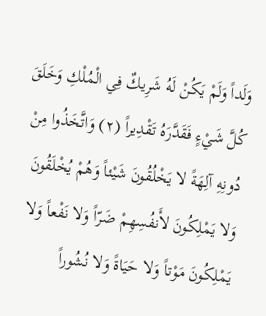وَلَداً وَلَمْ يَكُنْ لَهُ شَرِيكٌ فِي الْمُلْكِ وَخَلَقَ كُلَّ شَيْءٍ فَقَدَّرَهُ تَقْدِيراً (٢) وَاتَّخَذُوا مِنْ دُونِهِ آلِهَةً لا يَخْلُقُونَ شَيْئاً وَهُمْ يُخْلَقُونَ وَلا يَمْلِكُونَ لأَنفُسِهِمْ ضَرّاً وَلا نَفْعاً وَلا يَمْلِكُونَ مَوْتاً وَلا حَيَاةً وَلا نُشُوراً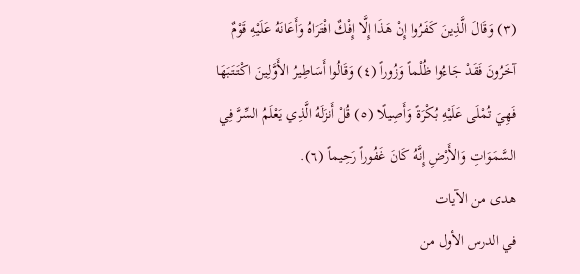(٣) وَقَالَ الَّذِينَ كَفَرُوا إِنْ هَذَا إِلَّا إِفْكٌ افْتَرَاهُ وَأَعَانَهُ عَلَيْهِ قَوْمٌ آخَرُونَ فَقَدْ جَاءُوا ظُلْماً وَزُوراً (٤) وَقَالُوا أَسَاطِيرُ الأَوَّلِينَ اكْتَتَبَهَا فَهِيَ تُمْلَى عَلَيْهِ بُكْرَةً وَأَصِيلًا (٥) قُلْ أَنزَلَهُ الَّذِي يَعْلَمُ السِّرَّ فِي السَّمَوَاتِ وَالأَرْضِ إِنَّهُ كَانَ غَفُوراً رَحِيماً (٦).
هدى من الآيات
في الدرس الأول من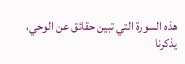هذه السورة التي تبين حقائق عن الوحي، يذكرنا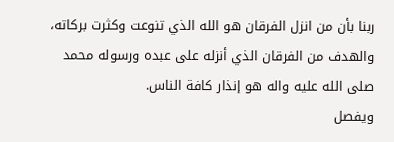ربنا بأن من انزل الفرقان هو الله الذي تنوعت وكثرت بركاته، والهدف من الفرقان الذي أنزله على عبده ورسوله محمد صلى الله عليه واله هو إنذار كافة الناس.
ويفصل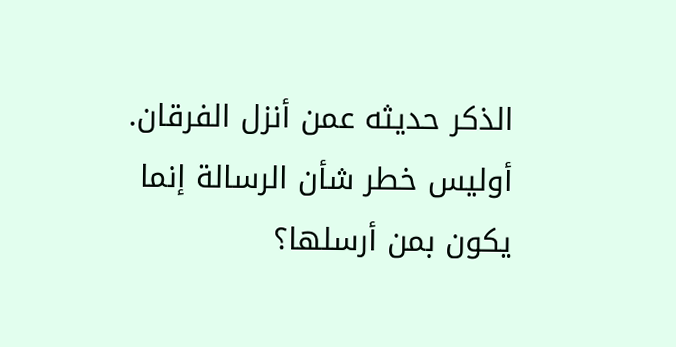الذكر حديثه عمن أنزل الفرقان. أوليس خطر شأن الرسالة إنما يكون بمن أرسلها؟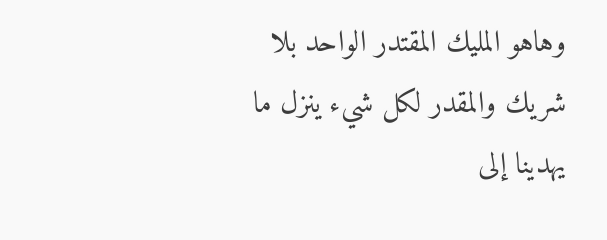وهاهو المليك المقتدر الواحد بلا شريك والمقدر لكل شيء ينزل ما يهدينا إلى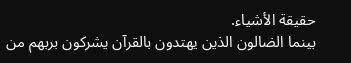حقيقة الأشياء.
بينما الضالون الذين يهتدون بالقرآن يشركون بربهم من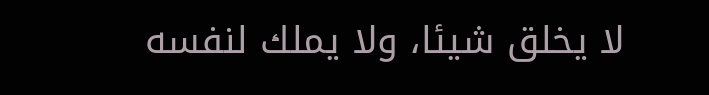لا يخلق شيئا، ولا يملك لنفسه